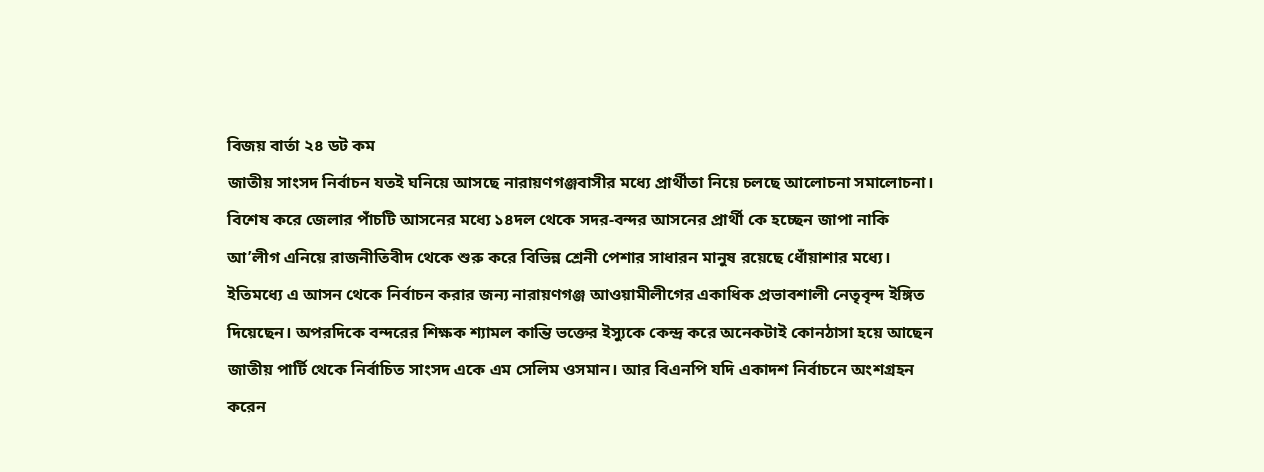বিজয় বার্তা ২৪ ডট কম
জাতীয় সাংসদ নির্বাচন যতই ঘনিয়ে আসছে নারায়ণগঞ্জবাসীর মধ্যে প্রার্থীতা নিয়ে চলছে আলোচনা সমালোচনা। বিশেষ করে জেলার পাঁচটি আসনের মধ্যে ১৪দল থেকে সদর-বন্দর আসনের প্রার্থী কে হচ্ছেন জাপা নাকি আ’লীগ এনিয়ে রাজনীতিবীদ থেকে শুরু করে বিভিন্ন শ্রেনী পেশার সাধারন মানুষ রয়েছে ধোঁয়াশার মধ্যে। ইতিমধ্যে এ আসন থেকে নির্বাচন করার জন্য নারায়ণগঞ্জ আওয়ামীলীগের একাধিক প্রভাবশালী নেতৃবৃন্দ ইঙ্গিত দিয়েছেন। অপরদিকে বন্দরের শিক্ষক শ্যামল কান্তি ভক্তের ইস্যুকে কেন্দ্র করে অনেকটাই কোনঠাসা হয়ে আছেন জাতীয় পার্টি থেকে নির্বাচিত সাংসদ একে এম সেলিম ওসমান। আর বিএনপি যদি একাদশ নির্বাচনে অংশগ্রহন করেন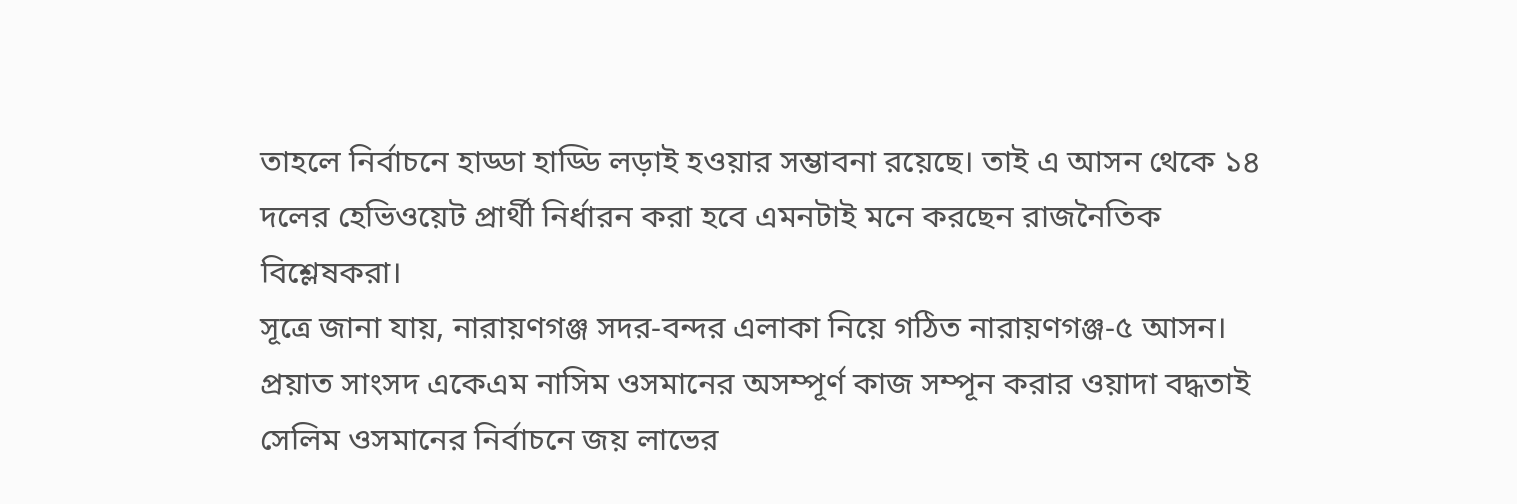তাহলে নির্বাচনে হাড্ডা হাড্ডি লড়াই হওয়ার সম্ভাবনা রয়েছে। তাই এ আসন থেকে ১৪ দলের হেভিওয়েট প্রার্থী নির্ধারন করা হবে এমনটাই মনে করছেন রাজনৈতিক বিশ্লেষকরা।
সূত্রে জানা যায়, নারায়ণগঞ্জ সদর-বন্দর এলাকা নিয়ে গঠিত নারায়ণগঞ্জ-৫ আসন। প্রয়াত সাংসদ একেএম নাসিম ওসমানের অসম্পূর্ণ কাজ সম্পূন করার ওয়াদা বদ্ধতাই সেলিম ওসমানের নির্বাচনে জয় লাভের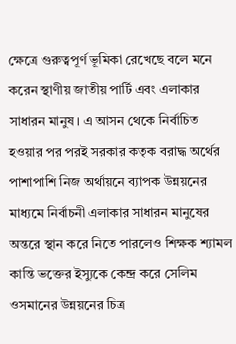ক্ষেত্রে গুরুত্বপূর্ণ ভূমিকা রেখেছে বলে মনে করেন স্থাণীয় জাতীয় পার্টি এবং এলাকার সাধারন মানুষ। এ আসন থেকে নির্বাচিত হওয়ার পর পরই সরকার কতৃক বরাদ্ধ অর্থের পাশাপাশি নিজ অর্থায়নে ব্যাপক উন্নয়নের মাধ্যমে নির্বাচনী এলাকার সাধারন মানুষের অন্তরে স্থান করে নিতে পারলেও শিক্ষক শ্যামল কান্তি ভক্তের ইস্যুকে কেন্দ্র করে সেলিম ওসমানের উন্নয়নের চিত্র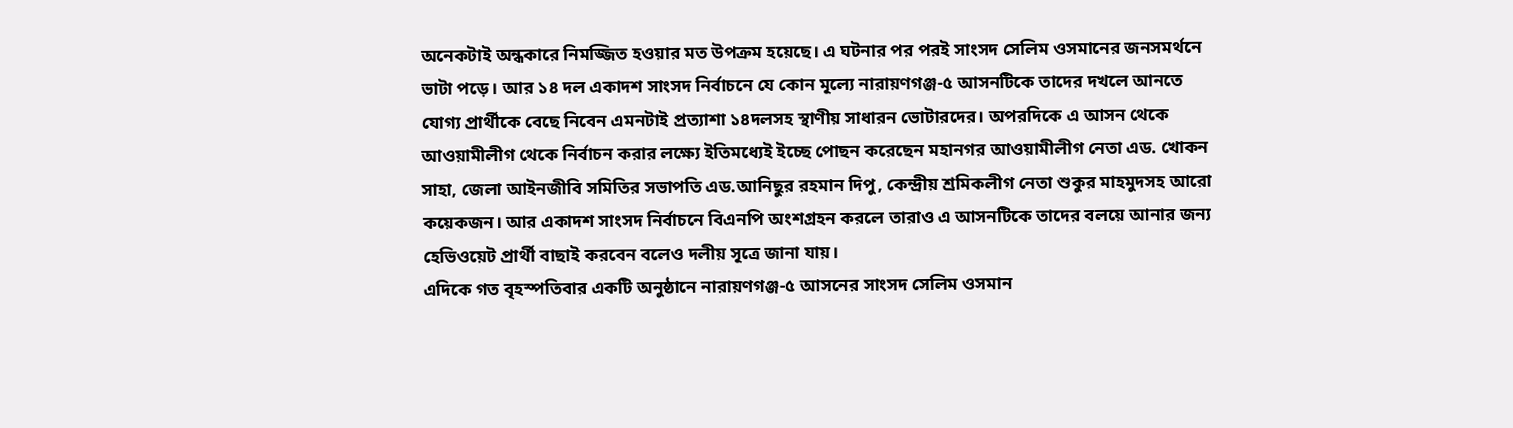অনেকটাই অন্ধকারে নিমজ্জিত হওয়ার মত উপক্রম হয়েছে। এ ঘটনার পর পরই সাংসদ সেলিম ওসমানের জনসমর্থনে ভাটা পড়ে। আর ১৪ দল একাদশ সাংসদ নির্বাচনে যে কোন মূল্যে নারায়ণগঞ্জ-৫ আসনটিকে তাদের দখলে আনতে যোগ্য প্রার্থীকে বেছে নিবেন এমনটাই প্রত্যাশা ১৪দলসহ স্থাণীয় সাধারন ভোটারদের। অপরদিকে এ আসন থেকে আওয়ামীলীগ থেকে নির্বাচন করার লক্ষ্যে ইতিমধ্যেই ইচ্ছে পোছন করেছেন মহানগর আওয়ামীলীগ নেতা এড. খোকন সাহা, জেলা আইনজীবি সমিতির সভাপতি এড.আনিছুর রহমান দিপু, কেন্দ্রীয় শ্রমিকলীগ নেতা শুকুর মাহমুদসহ আরো কয়েকজন। আর একাদশ সাংসদ নির্বাচনে বিএনপি অংশগ্রহন করলে তারাও এ আসনটিকে তাদের বলয়ে আনার জন্য হেভিওয়েট প্রার্থী বাছাই করবেন বলেও দলীয় সূত্রে জানা যায়।
এদিকে গত বৃহস্পতিবার একটি অনুষ্ঠানে নারায়ণগঞ্জ-৫ আসনের সাংসদ সেলিম ওসমান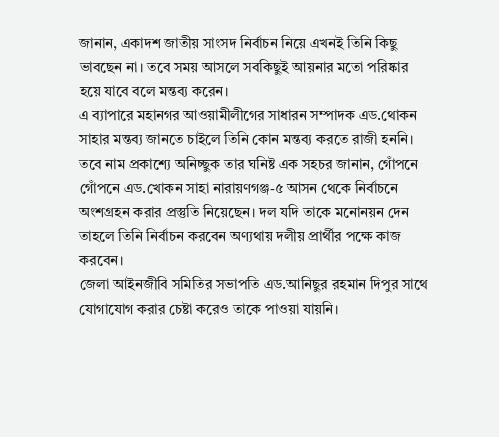জানান, একাদশ জাতীয় সাংসদ নির্বাচন নিয়ে এখনই তিনি কিছু ভাবছেন না। তবে সময় আসলে সবকিছুই আয়নার মতো পরিষ্কার হয়ে যাবে বলে মন্তব্য করেন।
এ ব্যাপারে মহানগর আওয়ামীলীগের সাধারন সম্পাদক এড.থোকন সাহার মন্তব্য জানতে চাইলে তিনি কোন মন্তব্য করতে রাজী হননি। তবে নাম প্রকাশ্যে অনিচ্ছুক তার ঘনিষ্ট এক সহচর জানান, গোঁপনে গোঁপনে এড.খোকন সাহা নারায়ণগঞ্জ-৫ আসন থেকে নির্বাচনে অংশগ্রহন করার প্রস্তুতি নিয়েছেন। দল যদি তাকে মনোনয়ন দেন তাহলে তিনি নির্বাচন করবেন অণ্যথায় দলীয় প্রার্থীর পক্ষে কাজ করবেন।
জেলা আইনজীবি সমিতির সভাপতি এড.আনিছুর রহমান দিপুর সাথে যোগাযোগ করার চেষ্টা করেও তাকে পাওয়া যায়নি।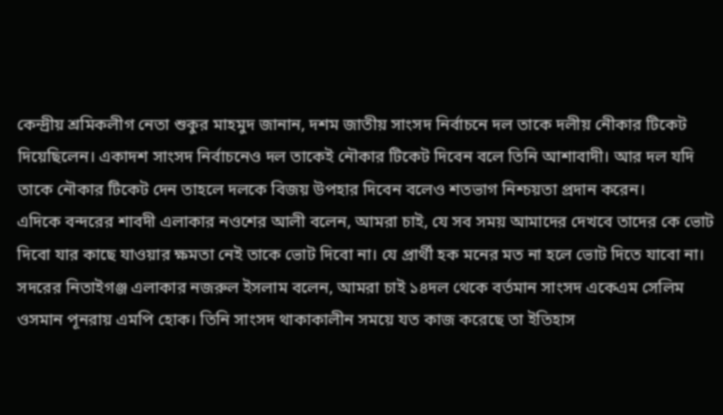কেন্দ্রীয় শ্রমিকলীগ নেতা শুকুর মাহমুদ জানান, দশম জাতীয় সাংসদ নির্বাচনে দল তাকে দলীয় নেীকার টিকেট দিয়েছিলেন। একাদশ সাংসদ নির্বাচনেও দল তাকেই নৌকার টিকেট দিবেন বলে তিনি আশাবাদী। আর দল যদি তাকে নৌকার টিকেট দেন তাহলে দলকে বিজয় উপহার দিবেন বলেও শতভাগ নিশ্চয়তা প্রদান করেন।
এদিকে বন্দরের শাবদী এলাকার নওশের আলী বলেন, আমরা চাই, যে সব সময় আমাদের দেখবে তাদের কে ভোট দিবো যার কাছে যাওয়ার ক্ষমতা নেই তাকে ভোট দিবো না। যে প্রার্থী হক মনের মত না হলে ভোট দিতে যাবো না।
সদরের নিতাইগঞ্জ এলাকার নজরুল ইসলাম বলেন, আমরা চাই ১৪দল থেকে বর্তমান সাংসদ একেএম সেলিম ওসমান পূনরায় এমপি হোক। তিনি সাংসদ থাকাকালীন সময়ে যত কাজ করেছে তা ইতিহাস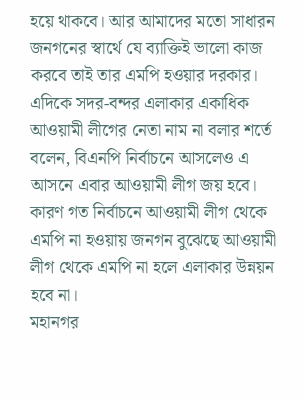হয়ে থাকবে। আর আমাদের মতো সাধারন জনগনের স্বার্থে যে ব্যাক্তিই ভালো কাজ করবে তাই তার এমপি হওয়ার দরকার।
এদিকে সদর-বন্দর এলাকার একাধিক আওয়ামী লীগের নেতা নাম না বলার শর্তে বলেন, বিএনপি নির্বাচনে আসলেও এ আসনে এবার আওয়ামী লীগ জয় হবে। কারণ গত নির্বাচনে আওয়ামী লীগ থেকে এমপি না হওয়ায় জনগন বুঝেছে আওয়ামী লীগ থেকে এমপি না হলে এলাকার উন্নয়ন হবে না।
মহানগর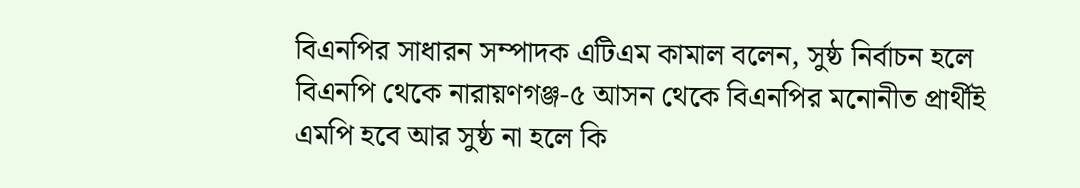বিএনপির সাধারন সম্পাদক এটিএম কামাল বলেন, সুষ্ঠ নির্বাচন হলে বিএনপি থেকে নারায়ণগঞ্জ-৫ আসন থেকে বিএনপির মনোনীত প্রার্থীই এমপি হবে আর সুষ্ঠ না হলে কি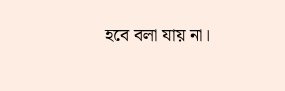হবে বলা যায় না।